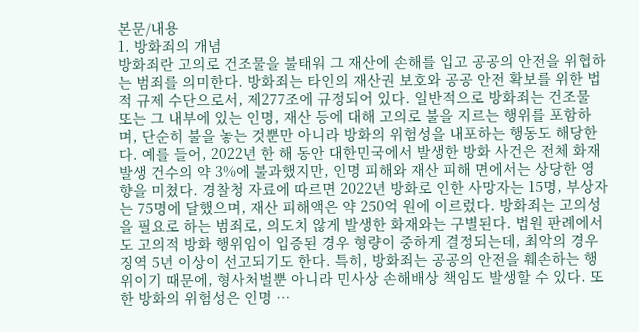본문/내용
1. 방화죄의 개념
방화죄란 고의로 건조물을 불태워 그 재산에 손해를 입고 공공의 안전을 위협하는 범죄를 의미한다. 방화죄는 타인의 재산권 보호와 공공 안전 확보를 위한 법적 규제 수단으로서, 제277조에 규정되어 있다. 일반적으로 방화죄는 건조물 또는 그 내부에 있는 인명, 재산 등에 대해 고의로 불을 지르는 행위를 포함하며, 단순히 불을 놓는 것뿐만 아니라 방화의 위험성을 내포하는 행동도 해당한다. 예를 들어, 2022년 한 해 동안 대한민국에서 발생한 방화 사건은 전체 화재 발생 건수의 약 3%에 불과했지만, 인명 피해와 재산 피해 면에서는 상당한 영향을 미쳤다. 경찰청 자료에 따르면 2022년 방화로 인한 사망자는 15명, 부상자는 75명에 달했으며, 재산 피해액은 약 250억 원에 이르렀다. 방화죄는 고의성을 필요로 하는 범죄로, 의도치 않게 발생한 화재와는 구별된다. 법원 판례에서도 고의적 방화 행위임이 입증된 경우 형량이 중하게 결정되는데, 최악의 경우 징역 5년 이상이 선고되기도 한다. 특히, 방화죄는 공공의 안전을 훼손하는 행위이기 때문에, 형사처벌뿐 아니라 민사상 손해배상 책임도 발생할 수 있다. 또한 방화의 위험성은 인명 …